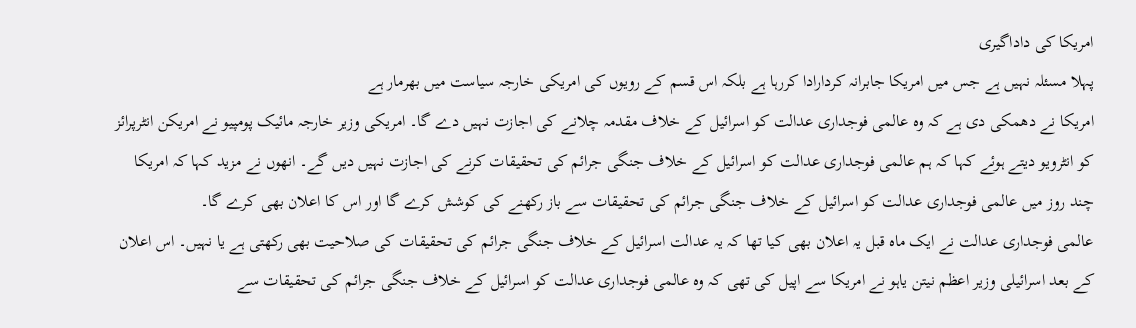امریکا کی داداگیری
پہلا مسئلہ نہیں ہے جس میں امریکا جابرانہ کردارادا کررہا ہے بلکہ اس قسم کے رویوں کی امریکی خارجہ سیاست میں بھرمار ہے
امریکا نے دھمکی دی ہے کہ وہ عالمی فوجداری عدالت کو اسرائیل کے خلاف مقدمہ چلانے کی اجازت نہیں دے گا۔ امریکی وزیر خارجہ مائیک پومپیو نے امریکن انٹرپرائز کو انٹرویو دیتے ہوئے کہا کہ ہم عالمی فوجداری عدالت کو اسرائیل کے خلاف جنگی جرائم کی تحقیقات کرنے کی اجازت نہیں دیں گے۔ انھوں نے مزید کہا کہ امریکا چند روز میں عالمی فوجداری عدالت کو اسرائیل کے خلاف جنگی جرائم کی تحقیقات سے باز رکھنے کی کوشش کرے گا اور اس کا اعلان بھی کرے گا۔
عالمی فوجداری عدالت نے ایک ماہ قبل یہ اعلان بھی کیا تھا کہ یہ عدالت اسرائیل کے خلاف جنگی جرائم کی تحقیقات کی صلاحیت بھی رکھتی ہے یا نہیں۔ اس اعلان کے بعد اسرائیلی وزیر اعظم نیتن یاہو نے امریکا سے اپیل کی تھی کہ وہ عالمی فوجداری عدالت کو اسرائیل کے خلاف جنگی جرائم کی تحقیقات سے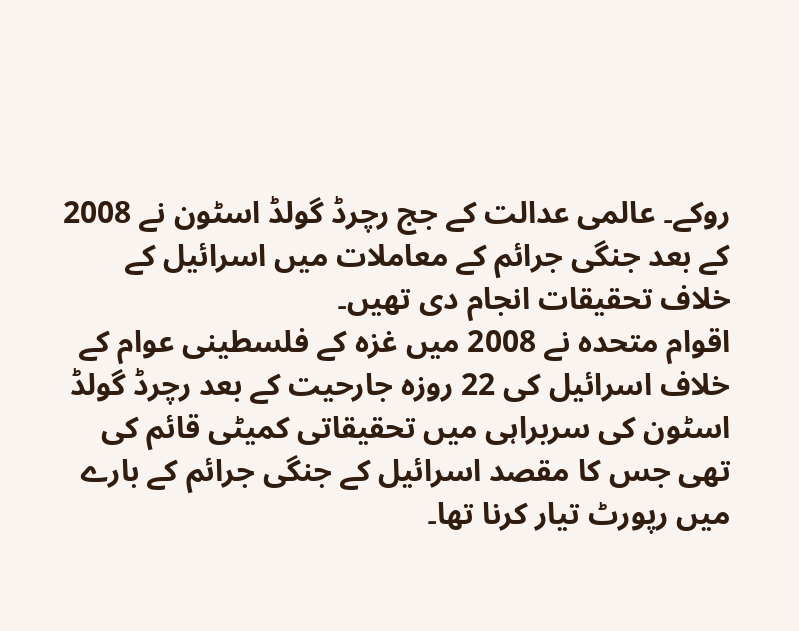روکے۔ عالمی عدالت کے جج رچرڈ گولڈ اسٹون نے 2008 کے بعد جنگی جرائم کے معاملات میں اسرائیل کے خلاف تحقیقات انجام دی تھیں۔
اقوام متحدہ نے 2008 میں غزہ کے فلسطینی عوام کے خلاف اسرائیل کی 22 روزہ جارحیت کے بعد رچرڈ گولڈ اسٹون کی سربراہی میں تحقیقاتی کمیٹی قائم کی تھی جس کا مقصد اسرائیل کے جنگی جرائم کے بارے میں رپورٹ تیار کرنا تھا۔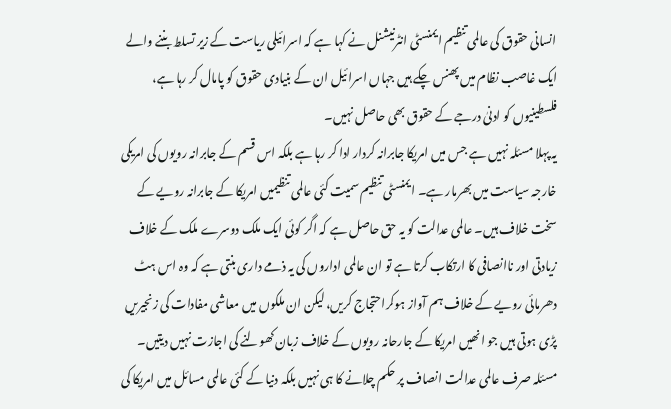انسانی حقوق کی عالمی تنظیم ایمنسٹی انٹرنیشنل نے کہا ہے کہ اسرائیلی ریاست کے زیر تسلط بننے والے ایک غاصب نظام میں پھنس چکے ہیں جہاں اسرائیل ان کے بنیادی حقوق کو پامال کر رہا ہے، فلسطینیوں کو ادنیٰ درجے کے حقوق بھی حاصل نہیں۔
یہ پہلا مسئلہ نہیں ہے جس میں امریکا جابرانہ کردار ادا کر رہا ہے بلکہ اس قسم کے جابرانہ رویوں کی امریکی خارجہ سیاست میں بھرمار ہے۔ ایمنسٹی تنظیم سمیت کئی عالمی تنظیمیں امریکا کے جابرانہ رویے کے سخت خلاف ہیں۔ عالمی عدالت کو یہ حق حاصل ہے کہ اگر کوئی ایک ملک دوسرے ملک کے خلاف زیادتی اور ناانصافی کا ارتکاب کرتا ہے تو ان عالمی اداروں کی یہ ذمے داری بنتی ہے کہ وہ اس ہٹ دھرمائی رویے کے خلاف ہم آواز ہوکراحتجاج کریں، لیکن ان ملکوں میں معاشی مفادات کی زنجیریں پڑی ہوتی ہیں جو انھیں امریکا کے جارحانہ رویوں کے خلاف زبان کھولنے کی اجازت نہیں دیتیں۔
مسئلہ صرف عالمی عدالت انصاف پر حکم چلانے کا ہی نہیں بلکہ دنیا کے کئی عالمی مسائل میں امریکا کی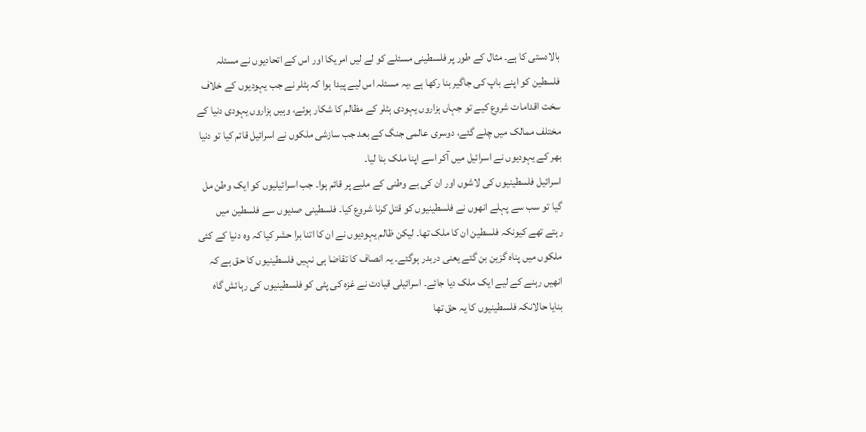بالادستی کا ہے۔ مثال کے طور پر فلسطینی مسئلے کو لے لیں امریکا اور اس کے اتحادیوں نے مسئلہ فلسطین کو اپنے باپ کی جاگیر بنا رکھا ہے ،یہ مسئلہ اس لیے پیدا ہوا کہ ہٹلر نے جب یہودیوں کے خلاف سخت اقدامات شروع کیے تو جہاں ہزاروں یہودی ہٹلر کے مظالم کا شکار ہوئے، وہیں ہزاروں یہودی دنیا کے مختلف ممالک میں چلے گئے، دوسری عالمی جنگ کے بعد جب سازشی ملکوں نے اسرائیل قائم کیا تو دنیا بھر کے یہودیوں نے اسرائیل میں آکر اسے اپنا ملک بنا لیا۔
اسرائیل فلسطینیوں کی لاشوں اور ان کی بے وطنی کے ملبے پر قائم ہوا۔ جب اسرائیلیوں کو ایک وطن مل گیا تو سب سے پہلے انھوں نے فلسطینیوں کو قتل کرنا شروع کیا۔ فلسطینی صدیوں سے فلسطین میں رہتے تھے کیونکہ فلسطین ان کا ملک تھا۔ لیکن ظالم یہودیوں نے ان کا اتنا برا حشر کیا کہ وہ دنیا کے کئی ملکوں میں پناہ گزین بن گئے یعنی دربدر ہوگئے۔ یہ انصاف کا تقاضا ہی نہیں فلسطینیوں کا حق ہے کہ انھیں رہنے کے لیے ایک ملک دیا جائے۔ اسرائیلی قیادت نے غزہ کی پٹی کو فلسطینیوں کی رہائش گاہ بنایا حالانکہ فلسطینیوں کا یہ حق تھا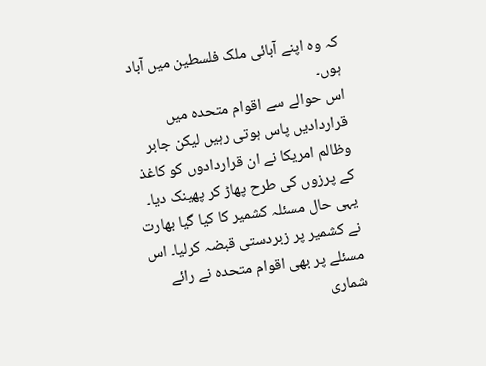کہ وہ اپنے آبائی ملک فلسطین میں آباد ہوں۔
اس حوالے سے اقوام متحدہ میں قراردادیں پاس ہوتی رہیں لیکن جابر وظالم امریکا نے ان قراردادوں کو کاغذ کے پرزوں کی طرح پھاڑ کر پھینک دیا۔ یہی حال مسئلہ کشمیر کا کیا گیا بھارت نے کشمیر پر زبردستی قبضہ کرلیا۔ اس مسئلے پر بھی اقوام متحدہ نے رائے شماری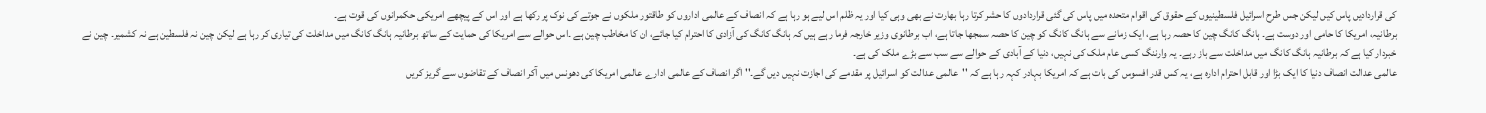کی قراردادیں پاس کیں لیکن جس طرح اسرائیل فلسطینیوں کے حقوق کی اقوام متحدہ میں پاس کی گئی قراردادوں کا حشر کرتا رہا بھارت نے بھی وہی کیا اور یہ ظلم اس لیے ہو رہا ہے کہ انصاف کے عالمی اداروں کو طاقتور ملکوں نے جوتے کی نوک پر رکھا ہے اور اس کے پیچھے امریکی حکمرانوں کی قوت ہے۔
برطانیہ، امریکا کا حامی اور دوست ہے۔ ہانگ کانگ چین کا حصہ رہا ہے، ایک زمانے سے ہانگ کانگ کو چین کا حصہ سمجھا جاتا ہے، اب برطانوی وزیر خارجہ فرما رہے ہیں کہ ہانگ کانگ کی آزادی کا احترام کیا جائے، ان کا مخاطب چین ہے ۔اس حوالے سے امریکا کی حمایت کے ساتھ برطانیہ ہانگ کانگ میں مداخلت کی تیاری کر رہا ہے لیکن چین نہ فلسطین ہے نہ کشمیر۔ چین نے خبردار کیا ہے کہ برطانیہ ہانگ کانگ میں مداخلت سے باز رہے۔ یہ وارننگ کسی عام ملک کی نہیں، دنیا کے آبادی کے حوالے سے سب سے بڑے ملک کی ہے۔
عالمی عدالت انصاف دنیا کا ایک بڑا اور قابل احترام ادارہ ہے، یہ کس قدر افسوس کی بات ہے کہ امریکا بہادر کہہ رہا ہے کہ ''عالمی عدالت کو اسرائیل پر مقدمے کی اجازت نہیں دیں گے۔'' اگر انصاف کے عالمی ادارے عالمی امریکا کی دھونس میں آکر انصاف کے تقاضوں سے گریز کریں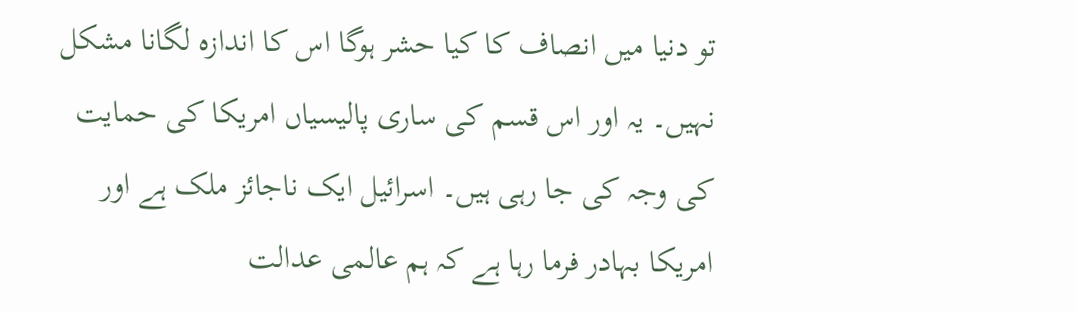تو دنیا میں انصاف کا کیا حشر ہوگا اس کا اندازہ لگانا مشکل نہیں۔ یہ اور اس قسم کی ساری پالیسیاں امریکا کی حمایت کی وجہ کی جا رہی ہیں۔ اسرائیل ایک ناجائز ملک ہے اور امریکا بہادر فرما رہا ہے کہ ہم عالمی عدالت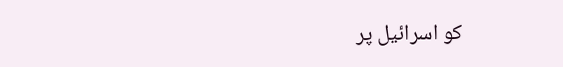کو اسرائیل پر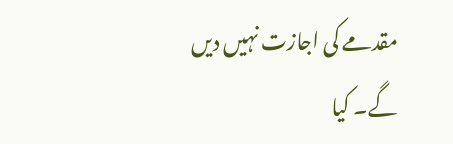مقدمے کی اجازت نہیں دیں گے۔ کیا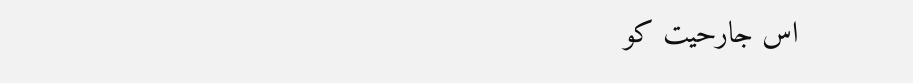اس جارحیت کو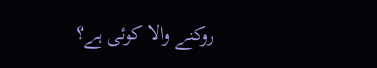روکنے والا کوئی ہے؟